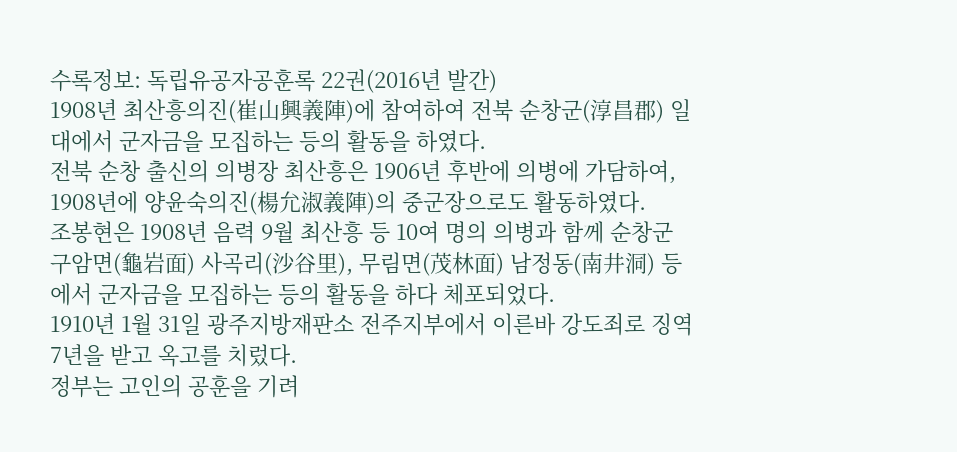수록정보: 독립유공자공훈록 22권(2016년 발간)
1908년 최산흥의진(崔山興義陣)에 참여하여 전북 순창군(淳昌郡) 일대에서 군자금을 모집하는 등의 활동을 하였다.
전북 순창 출신의 의병장 최산흥은 1906년 후반에 의병에 가담하여, 1908년에 양윤숙의진(楊允淑義陣)의 중군장으로도 활동하였다.
조봉현은 1908년 음력 9월 최산흥 등 10여 명의 의병과 함께 순창군 구암면(龜岩面) 사곡리(沙谷里), 무림면(茂林面) 남정동(南井洞) 등에서 군자금을 모집하는 등의 활동을 하다 체포되었다.
1910년 1월 31일 광주지방재판소 전주지부에서 이른바 강도죄로 징역 7년을 받고 옥고를 치렀다.
정부는 고인의 공훈을 기려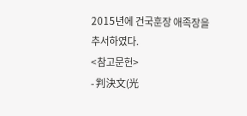2015년에 건국훈장 애족장을 추서하였다.
<참고문헌>
- 判決文(光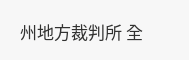州地方裁判所 全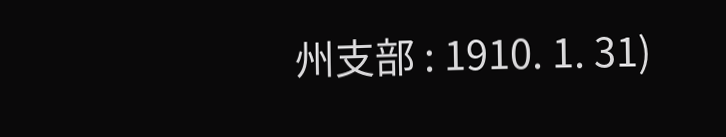州支部 : 1910. 1. 31)